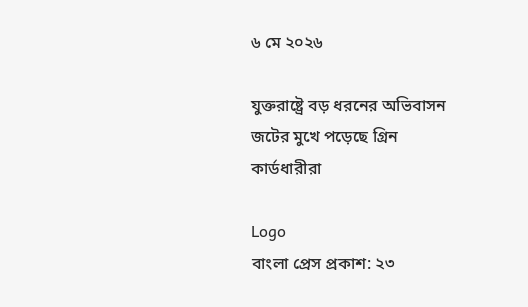৬ মে ২০২৬

যুক্তরাষ্ট্রে বড় ধরনের অভিবাসন জটের মুখে পড়েছে গ্রিন কার্ডধারীরা

Logo
বাংলা প্রেস প্রকাশ: ২৩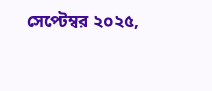সেপ্টেম্বর ২০২৫,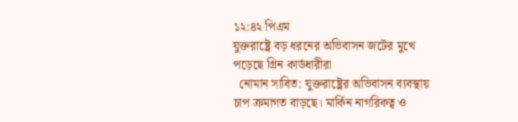১২:৪২ পিএম
যুক্তরাষ্ট্রে বড় ধরনের অভিবাসন জটের মুখে পড়েছে গ্রিন কার্ডধারীরা
  নোমান সাবিত: যুক্তরাষ্ট্রের অভিবাসন ব্যবস্থায় চাপ ক্রমাগত বাড়ছে। মার্কিন নাগরিকত্ব ও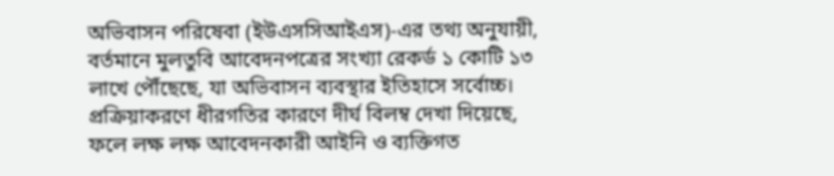অভিবাসন পরিষেবা (ইউএসসিআইএস)-এর তথ্য অনুযায়ী, বর্তমানে মুলতুবি আবেদনপত্রের সংখ্যা রেকর্ড ১ কোটি ১৩ লাখে পৌঁছেছে, যা অভিবাসন ব্যবস্থার ইতিহাসে সর্বোচ্চ। প্রক্রিয়াকরণে ধীরগতির কারণে দীর্ঘ বিলম্ব দেখা দিয়েছে, ফলে লক্ষ লক্ষ আবেদনকারী আইনি ও ব্যক্তিগত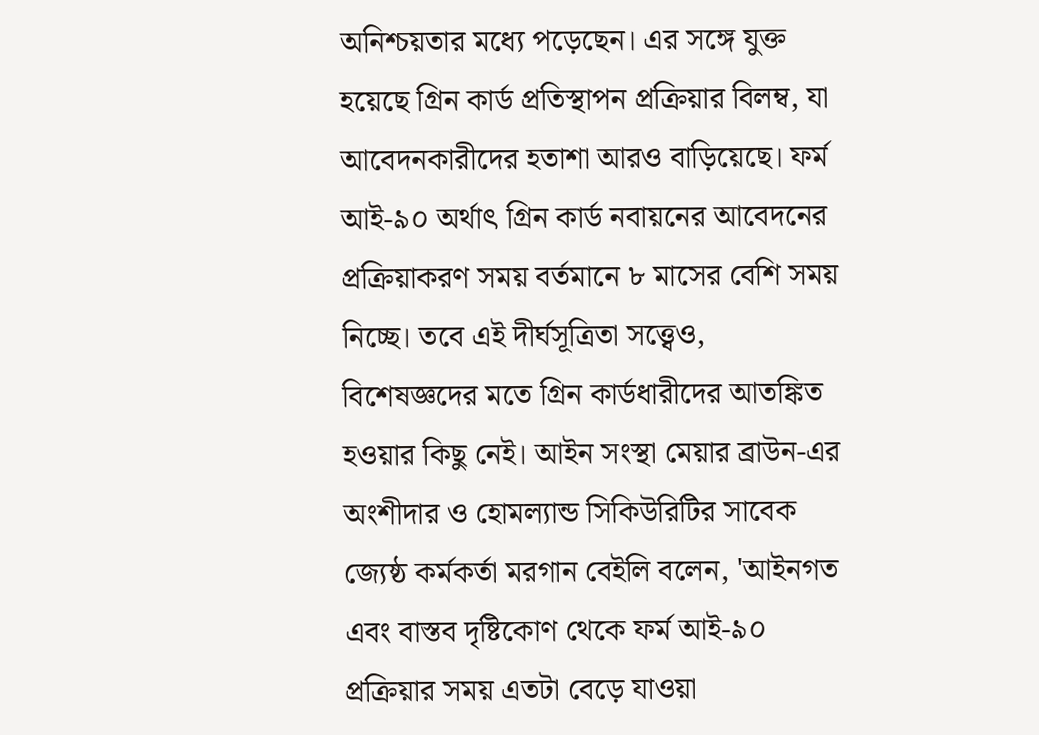অনিশ্চয়তার মধ্যে পড়েছেন। এর সঙ্গে যুক্ত হয়েছে গ্রিন কার্ড প্রতিস্থাপন প্রক্রিয়ার বিলম্ব, যা আবেদনকারীদের হতাশা আরও বাড়িয়েছে। ফর্ম আই-৯০ অর্থাৎ গ্রিন কার্ড নবায়নের আবেদনের প্রক্রিয়াকরণ সময় বর্তমানে ৮ মাসের বেশি সময় নিচ্ছে। তবে এই দীর্ঘসূত্রিতা সত্ত্বেও, বিশেষজ্ঞদের মতে গ্রিন কার্ডধারীদের আতঙ্কিত হওয়ার কিছু নেই। আইন সংস্থা মেয়ার ব্রাউন-এর অংশীদার ও হোমল্যান্ড সিকিউরিটির সাবেক জ্যেষ্ঠ কর্মকর্তা মরগান বেইলি বলেন, 'আইনগত এবং বাস্তব দৃষ্টিকোণ থেকে ফর্ম আই-৯০ প্রক্রিয়ার সময় এতটা বেড়ে যাওয়া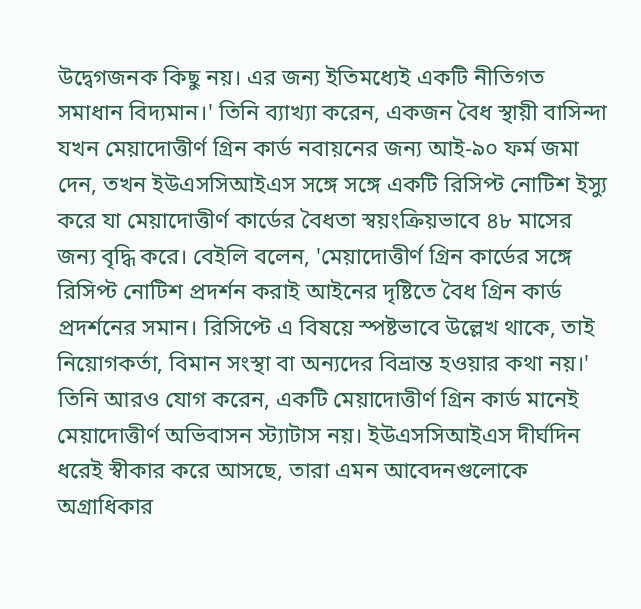উদ্বেগজনক কিছু নয়। এর জন্য ইতিমধ্যেই একটি নীতিগত সমাধান বিদ্যমান।' তিনি ব্যাখ্যা করেন, একজন বৈধ স্থায়ী বাসিন্দা যখন মেয়াদোত্তীর্ণ গ্রিন কার্ড নবায়নের জন্য আই-৯০ ফর্ম জমা দেন, তখন ইউএসসিআইএস সঙ্গে সঙ্গে একটি রিসিপ্ট নোটিশ ইস্যু করে যা মেয়াদোত্তীর্ণ কার্ডের বৈধতা স্বয়ংক্রিয়ভাবে ৪৮ মাসের জন্য বৃদ্ধি করে। বেইলি বলেন, 'মেয়াদোত্তীর্ণ গ্রিন কার্ডের সঙ্গে রিসিপ্ট নোটিশ প্রদর্শন করাই আইনের দৃষ্টিতে বৈধ গ্রিন কার্ড প্রদর্শনের সমান। রিসিপ্টে এ বিষয়ে স্পষ্টভাবে উল্লেখ থাকে, তাই নিয়োগকর্তা, বিমান সংস্থা বা অন্যদের বিভ্রান্ত হওয়ার কথা নয়।' তিনি আরও যোগ করেন, একটি মেয়াদোত্তীর্ণ গ্রিন কার্ড মানেই মেয়াদোত্তীর্ণ অভিবাসন স্ট্যাটাস নয়। ইউএসসিআইএস দীর্ঘদিন ধরেই স্বীকার করে আসছে, তারা এমন আবেদনগুলোকে অগ্রাধিকার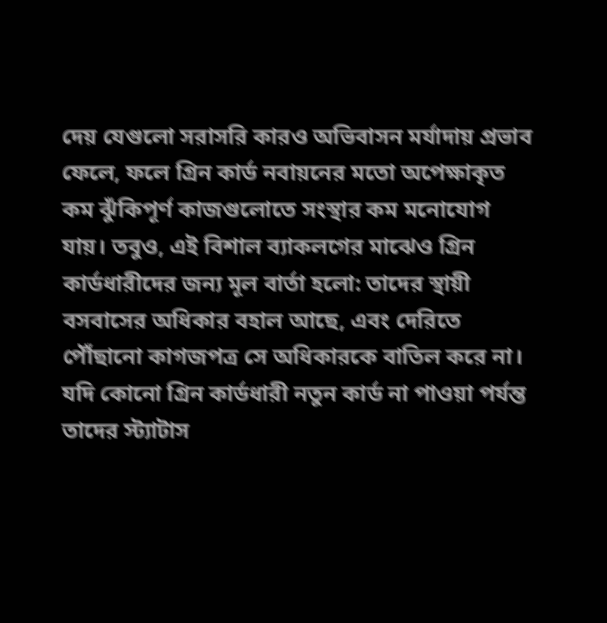দেয় যেগুলো সরাসরি কারও অভিবাসন মর্যাদায় প্রভাব ফেলে, ফলে গ্রিন কার্ড নবায়নের মতো অপেক্ষাকৃত কম ঝুঁকিপূর্ণ কাজগুলোতে সংস্থার কম মনোযোগ যায়। তবুও, এই বিশাল ব্যাকলগের মাঝেও গ্রিন কার্ডধারীদের জন্য মূল বার্তা হলো: তাদের স্থায়ী বসবাসের অধিকার বহাল আছে, এবং দেরিতে পৌঁছানো কাগজপত্র সে অধিকারকে বাতিল করে না। যদি কোনো গ্রিন কার্ডধারী নতুন কার্ড না পাওয়া পর্যন্ত তাদের স্ট্যাটাস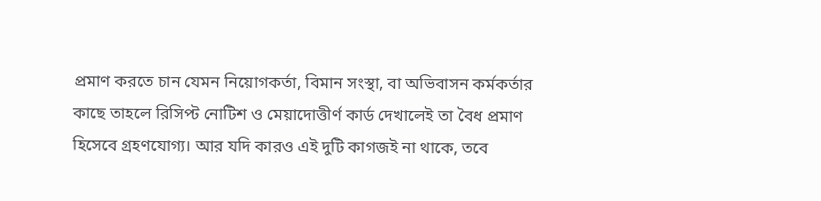প্রমাণ করতে চান যেমন নিয়োগকর্তা, বিমান সংস্থা, বা অভিবাসন কর্মকর্তার কাছে তাহলে রিসিপ্ট নোটিশ ও মেয়াদোত্তীর্ণ কার্ড দেখালেই তা বৈধ প্রমাণ হিসেবে গ্রহণযোগ্য। আর যদি কারও এই দুটি কাগজই না থাকে, তবে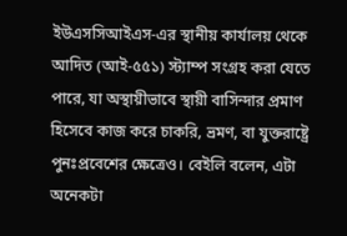ইউএসসিআইএস-এর স্থানীয় কার্যালয় থেকে আদিত (আই‑৫৫১) স্ট্যাম্প সংগ্রহ করা যেতে পারে, যা অস্থায়ীভাবে স্থায়ী বাসিন্দার প্রমাণ হিসেবে কাজ করে চাকরি, ভ্রমণ, বা যুক্তরাষ্ট্রে পুনঃপ্রবেশের ক্ষেত্রেও। বেইলি বলেন, এটা অনেকটা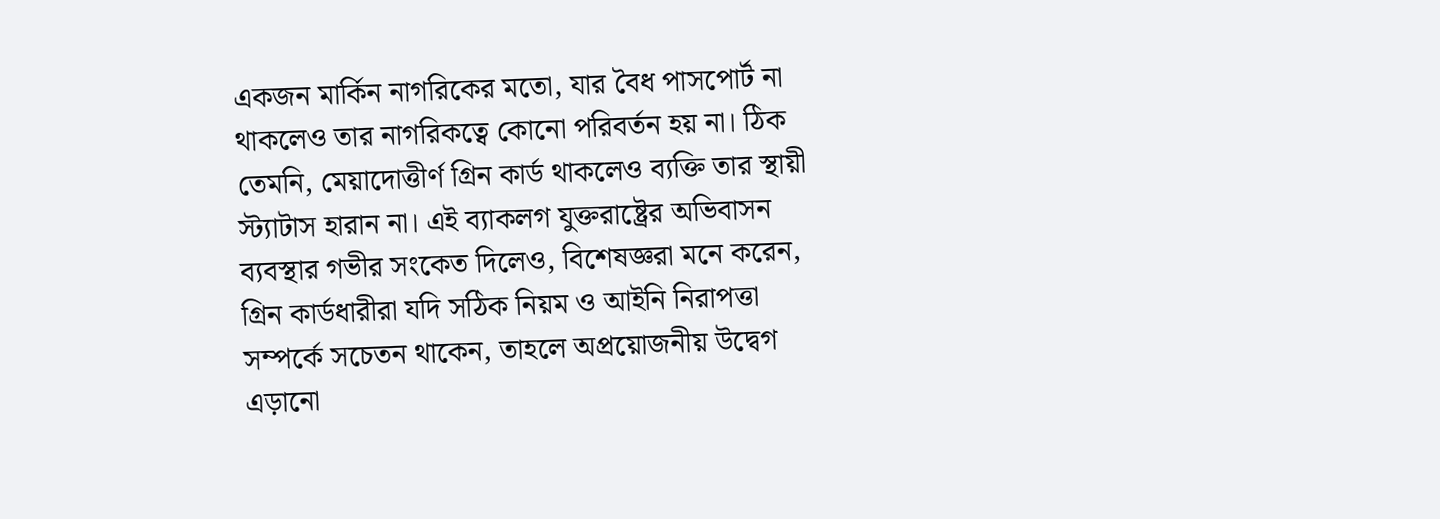একজন মার্কিন নাগরিকের মতো, যার বৈধ পাসপোর্ট না থাকলেও তার নাগরিকত্বে কোনো পরিবর্তন হয় না। ঠিক তেমনি, মেয়াদোত্তীর্ণ গ্রিন কার্ড থাকলেও ব্যক্তি তার স্থায়ী স্ট্যাটাস হারান না। এই ব্যাকলগ যুক্তরাষ্ট্রের অভিবাসন ব্যবস্থার গভীর সংকেত দিলেও, বিশেষজ্ঞরা মনে করেন, গ্রিন কার্ডধারীরা যদি সঠিক নিয়ম ও আইনি নিরাপত্তা সম্পর্কে সচেতন থাকেন, তাহলে অপ্রয়োজনীয় উদ্বেগ এড়ানো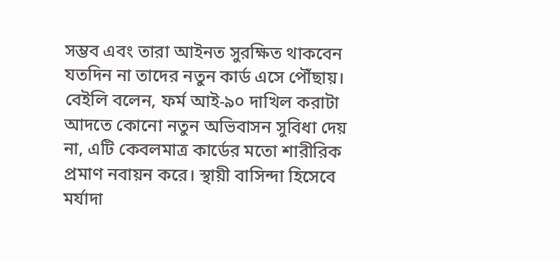সম্ভব এবং তারা আইনত সুরক্ষিত থাকবেন যতদিন না তাদের নতুন কার্ড এসে পৌঁছায়। বেইলি বলেন, ফর্ম আই-৯০ দাখিল করাটা আদতে কোনো নতুন অভিবাসন সুবিধা দেয় না, এটি কেবলমাত্র কার্ডের মতো শারীরিক প্রমাণ নবায়ন করে। স্থায়ী বাসিন্দা হিসেবে মর্যাদা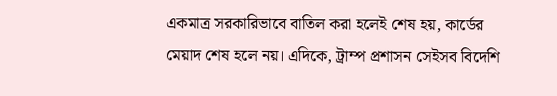একমাত্র সরকারিভাবে বাতিল করা হলেই শেষ হয়, কার্ডের মেয়াদ শেষ হলে নয়। এদিকে, ট্রাম্প প্রশাসন সেইসব বিদেশি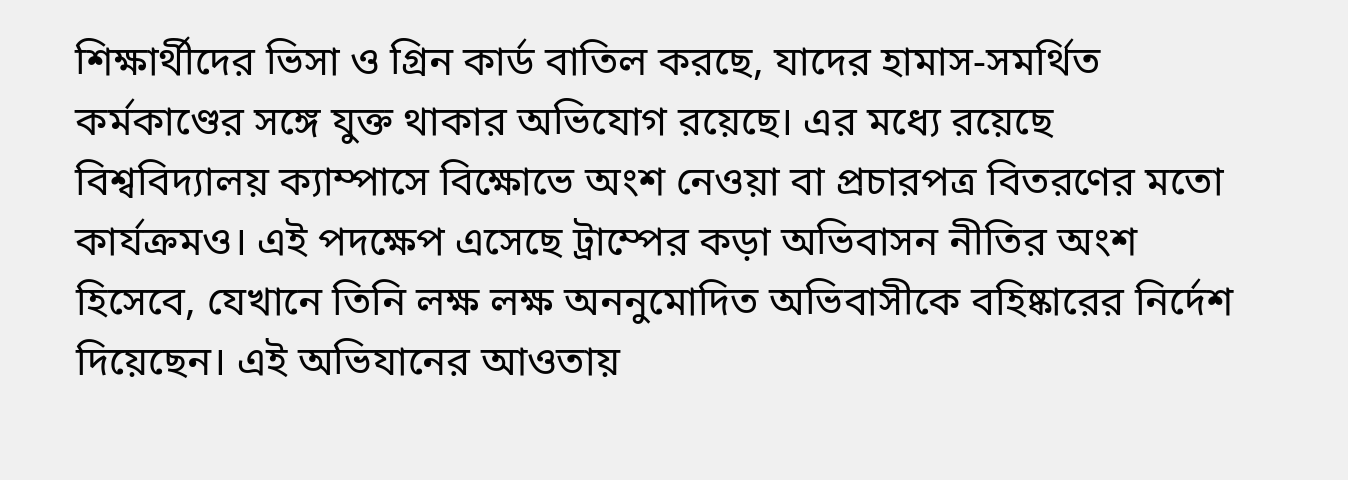শিক্ষার্থীদের ভিসা ও গ্রিন কার্ড বাতিল করছে, যাদের হামাস-সমর্থিত কর্মকাণ্ডের সঙ্গে যুক্ত থাকার অভিযোগ রয়েছে। এর মধ্যে রয়েছে বিশ্ববিদ্যালয় ক্যাম্পাসে বিক্ষোভে অংশ নেওয়া বা প্রচারপত্র বিতরণের মতো কার্যক্রমও। এই পদক্ষেপ এসেছে ট্রাম্পের কড়া অভিবাসন নীতির অংশ হিসেবে, যেখানে তিনি লক্ষ লক্ষ অননুমোদিত অভিবাসীকে বহিষ্কারের নির্দেশ দিয়েছেন। এই অভিযানের আওতায়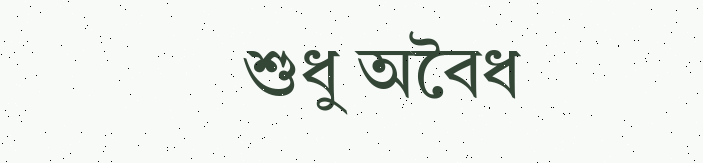শুধু অবৈধ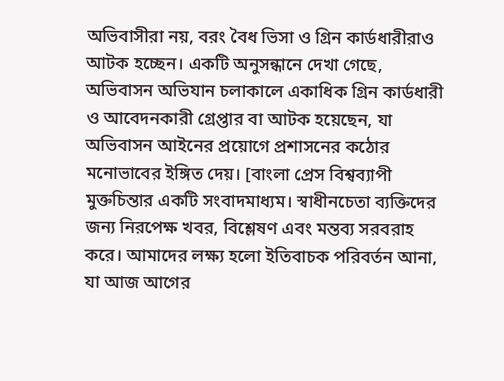অভিবাসীরা নয়, বরং বৈধ ভিসা ও গ্রিন কার্ডধারীরাও আটক হচ্ছেন। একটি অনুসন্ধানে দেখা গেছে, অভিবাসন অভিযান চলাকালে একাধিক গ্রিন কার্ডধারী ও আবেদনকারী গ্রেপ্তার বা আটক হয়েছেন, যা অভিবাসন আইনের প্রয়োগে প্রশাসনের কঠোর মনোভাবের ইঙ্গিত দেয়। [বাংলা প্রেস বিশ্বব্যাপী মুক্তচিন্তার একটি সংবাদমাধ্যম। স্বাধীনচেতা ব্যক্তিদের জন্য নিরপেক্ষ খবর, বিশ্লেষণ এবং মন্তব্য সরবরাহ করে। আমাদের লক্ষ্য হলো ইতিবাচক পরিবর্তন আনা, যা আজ আগের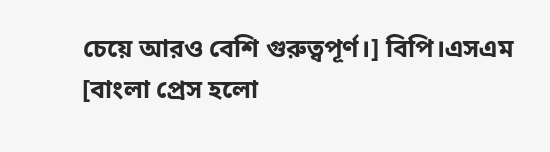চেয়ে আরও বেশি গুরুত্বপূর্ণ।] বিপি।এসএম
[বাংলা প্রেস হলো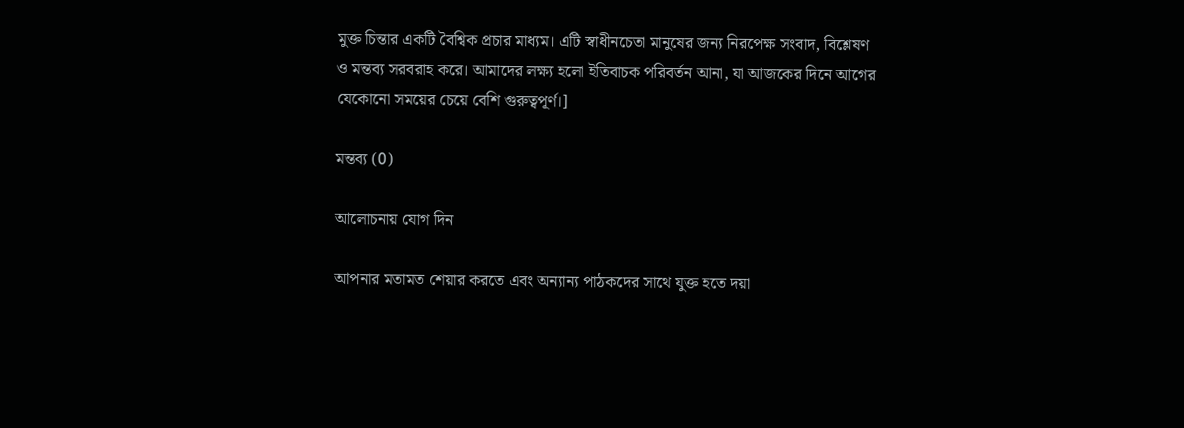মুক্ত চিন্তার একটি বৈশ্বিক প্রচার মাধ্যম। এটি স্বাধীনচেতা মানুষের জন্য নিরপেক্ষ সংবাদ, বিশ্লেষণ ও মন্তব্য সরবরাহ করে। আমাদের লক্ষ্য হলো ইতিবাচক পরিবর্তন আনা, যা আজকের দিনে আগের যেকোনো সময়ের চেয়ে বেশি গুরুত্বপূর্ণ।]

মন্তব্য (0)

আলোচনায় যোগ দিন

আপনার মতামত শেয়ার করতে এবং অন্যান্য পাঠকদের সাথে যুক্ত হতে দয়া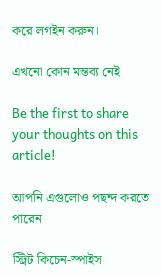করে লগইন করুন।

এখনো কোন মন্তব্য নেই

Be the first to share your thoughts on this article!

আপনি এগুলোও পছন্দ করতে পারেন

স্ট্রিট কিচেন-স্পাইস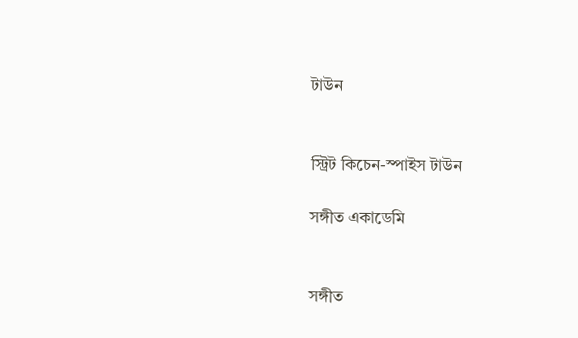টাউন


স্ট্রিট কিচেন-স্পাইস টাউন

সঙ্গীত একাডেমি


সঙ্গীত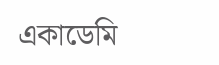একাডেমি